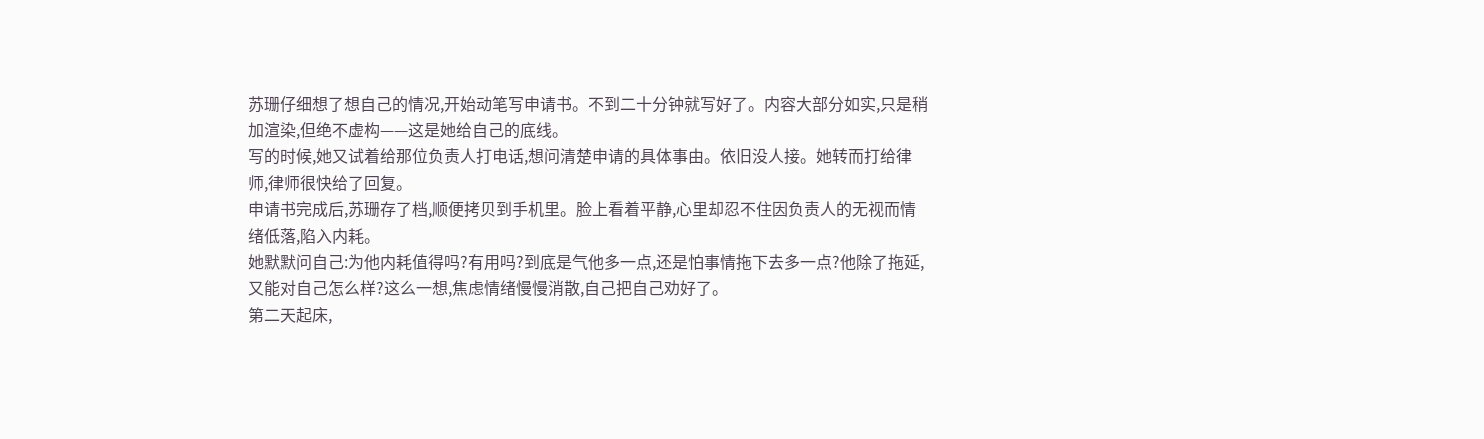苏珊仔细想了想自己的情况,开始动笔写申请书。不到二十分钟就写好了。内容大部分如实,只是稍加渲染,但绝不虚构——这是她给自己的底线。
写的时候,她又试着给那位负责人打电话,想问清楚申请的具体事由。依旧没人接。她转而打给律师,律师很快给了回复。
申请书完成后,苏珊存了档,顺便拷贝到手机里。脸上看着平静,心里却忍不住因负责人的无视而情绪低落,陷入内耗。
她默默问自己:为他内耗值得吗?有用吗?到底是气他多一点,还是怕事情拖下去多一点?他除了拖延,又能对自己怎么样?这么一想,焦虑情绪慢慢消散,自己把自己劝好了。
第二天起床,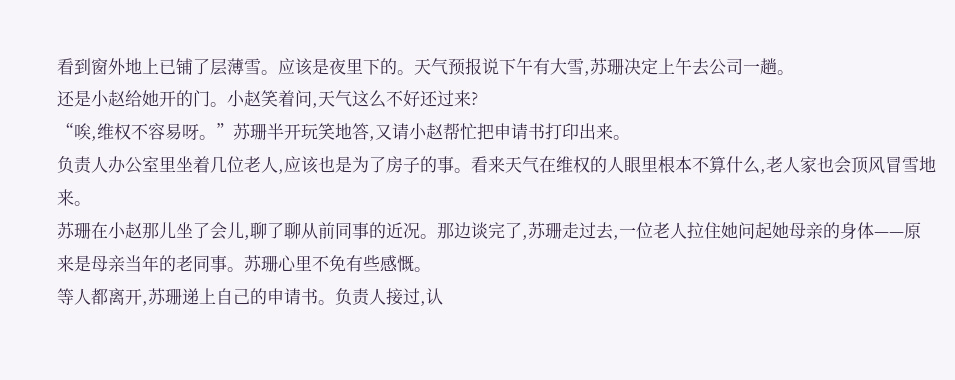看到窗外地上已铺了层薄雪。应该是夜里下的。天气预报说下午有大雪,苏珊决定上午去公司一趟。
还是小赵给她开的门。小赵笑着问,天气这么不好还过来?
“唉,维权不容易呀。”苏珊半开玩笑地答,又请小赵帮忙把申请书打印出来。
负责人办公室里坐着几位老人,应该也是为了房子的事。看来天气在维权的人眼里根本不算什么,老人家也会顶风冒雪地来。
苏珊在小赵那儿坐了会儿,聊了聊从前同事的近况。那边谈完了,苏珊走过去,一位老人拉住她问起她母亲的身体——原来是母亲当年的老同事。苏珊心里不免有些感慨。
等人都离开,苏珊递上自己的申请书。负责人接过,认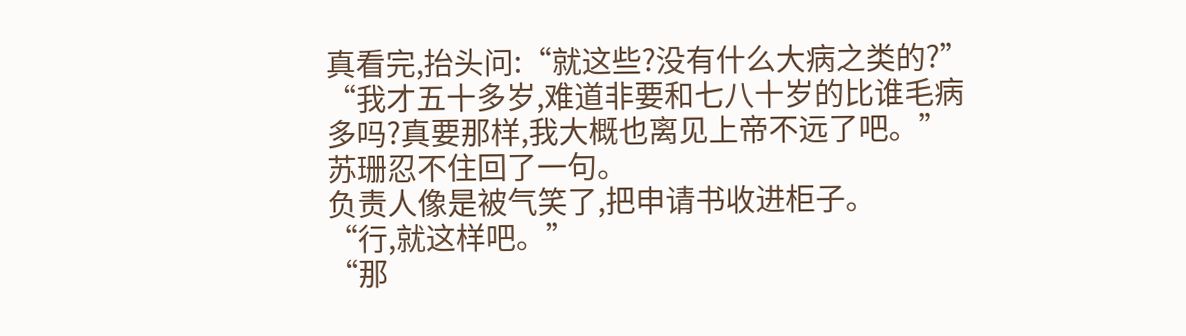真看完,抬头问:“就这些?没有什么大病之类的?”
“我才五十多岁,难道非要和七八十岁的比谁毛病多吗?真要那样,我大概也离见上帝不远了吧。”苏珊忍不住回了一句。
负责人像是被气笑了,把申请书收进柜子。
“行,就这样吧。”
“那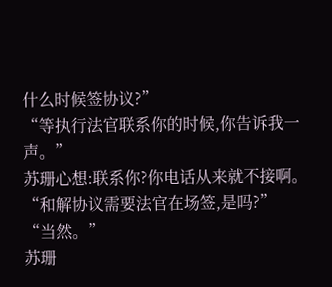什么时候签协议?”
“等执行法官联系你的时候,你告诉我一声。”
苏珊心想:联系你?你电话从来就不接啊。
“和解协议需要法官在场签,是吗?”
“当然。”
苏珊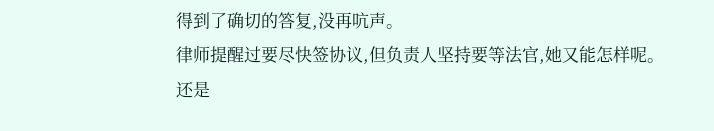得到了确切的答复,没再吭声。
律师提醒过要尽快签协议,但负责人坚持要等法官,她又能怎样呢。
还是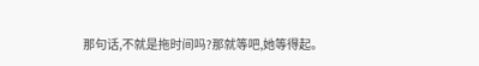那句话,不就是拖时间吗?那就等吧,她等得起。